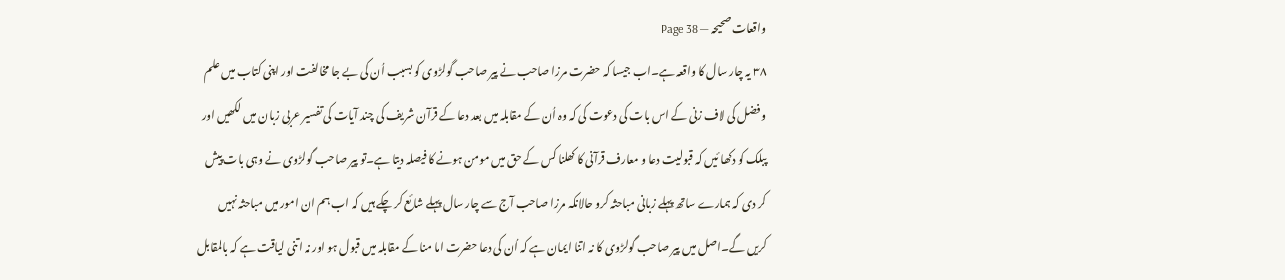واقعات صحیحہ — Page 38
۳۸ یہ چار سال کا واقعہ ہے۔اب جیسا کہ حضرت مرزا صاحب نے پیر صاحب گولڑوی کو بسبب اُن کی بے جا مخالفت اور اپنی کتاب میں علم و فضل کی لاف زنی کے اس بات کی دعوت کی کہ وہ اُن کے مقابلہ میں بعد دعا کے قرآن شریف کی چند آیات کی تفسیر عربی زبان میں لکھیں اور پبلک کو دکھا ئیں کہ قبولیت دعا و معارف قرآنی کا کھلنا کس کے حق میں مومن ہونے کا فیصلہ دیتا ہے۔تو پیر صاحب گولڑوی نے وہی بات پیش کر دی کہ ہمارے ساتھ پہلے زبانی مباحثہ کرو حالانکہ مرزا صاحب آج سے چار سال پہلے شائع کر چکے ہیں کہ اب ہم ان امور میں مباحثہ نہیں کریں گے۔اصل میں پیر صاحب گولڑوی کا نہ اتنا ایمان ہے کہ اُن کی دعا حضرت اما منا کے مقابلہ میں قبول ہو اور نہ اتنی لیاقت ہے کہ بالمقابل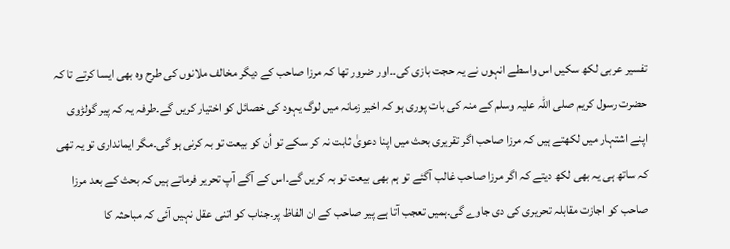تفسیر عربی لکھ سکیں اس واسطے انہوں نے یہ حجت بازی کی۔۔اور ضرور تھا کہ مرزا صاحب کے دیگر مخالف ملانوں کی طرح وہ بھی ایسا کرتے تا کہ حضرت رسول کریم صلی اللہ علیہ وسلم کے منہ کی بات پوری ہو کہ اخیر زمانہ میں لوگ یہود کی خصائل کو اختیار کریں گے۔طرفہ یہ کہ پیر گولڑوی اپنے اشتہار میں لکھتے ہیں کہ مرزا صاحب اگر تقریری بحث میں اپنا دعویٰ ثابت نہ کر سکے تو اُن کو بیعت تو بہ کرنی ہو گی۔مگر ایمانداری تو یہ تھی کہ ساتھ ہی یہ بھی لکھ دیتے کہ اگر مرزا صاحب غالب آگئے تو ہم بھی بیعت تو بہ کریں گے۔اس کے آگے آپ تحریر فرماتے ہیں کہ بحث کے بعد مرزا صاحب کو اجازت مقابلہ تحریری کی دی جاوے گی۔ہمیں تعجب آتا ہے پیر صاحب کے ان الفاظ پر۔جناب کو اتنی عقل نہیں آئی کہ مباحثہ کا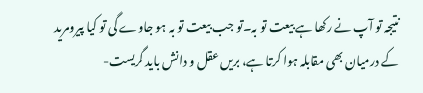نتیجہ تو آپ نے رکھا ہے بیعت تو بہ۔تو جب بیعت تو بہ ہو جاوے گی تو کیا پیرومرید کے درمیان بھی مقابلہ ہوا کرتا ہے، بریں عقل و دانش باید گریست-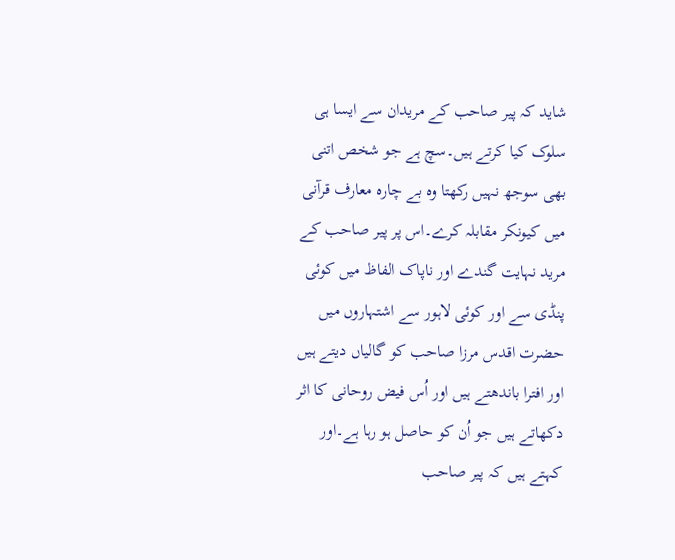شاید کہ پیر صاحب کے مریدان سے ایسا ہی سلوک کیا کرتے ہیں۔سچ ہے جو شخص اتنی بھی سوجھ نہیں رکھتا وہ بے چاره معارف قرآنی میں کیونکر مقابلہ کرے۔اس پر پیر صاحب کے مرید نہایت گندے اور ناپاک الفاظ میں کوئی پنڈی سے اور کوئی لاہور سے اشتہاروں میں حضرت اقدس مرزا صاحب کو گالیاں دیتے ہیں اور افترا باندھتے ہیں اور اُس فیض روحانی کا اثر دکھاتے ہیں جو اُن کو حاصل ہو رہا ہے۔اور کہتے ہیں کہ پیر صاحب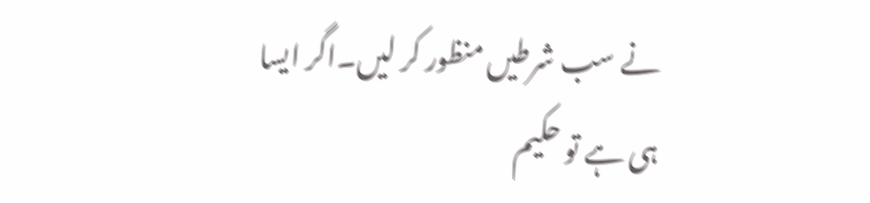نے سب شرطیں منظور کر لیں۔اگر ایسا ہی ہے تو حکیم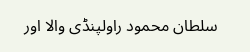سلطان محمود راولپنڈی والا اور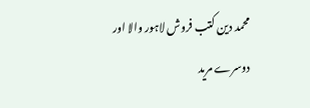محمد دین کتب فروش لاہور والا اور دوسرے مرید